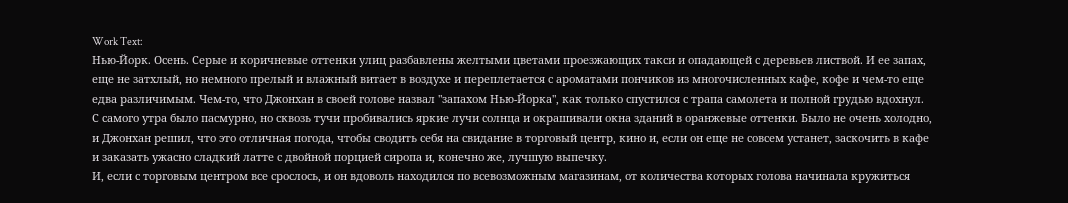Work Text:
Нью-Йорк. Осень. Серые и коричневые оттенки улиц разбавлены желтыми цветами проезжающих такси и опадающей с деревьев листвой. И ее запах, еще не затхлый, но немного прелый и влажный витает в воздухе и переплетается с ароматами пончиков из многочисленных кафе, кофе и чем-то еще едва различимым. Чем-то, что Джонхан в своей голове назвал "запахом Нью-Йорка", как только спустился с трапа самолета и полной грудью вдохнул.
С самого утра было пасмурно, но сквозь тучи пробивались яркие лучи солнца и окрашивали окна зданий в оранжевые оттенки. Было не очень холодно, и Джонхан решил, что это отличная погода, чтобы сводить себя на свидание в торговый центр, кино и, если он еще не совсем устанет, заскочить в кафе и заказать ужасно сладкий латте с двойной порцией сиропа и, конечно же, лучшую выпечку.
И, если с торговым центром все срослось, и он вдоволь находился по всевозможным магазинам, от количества которых голова начинала кружиться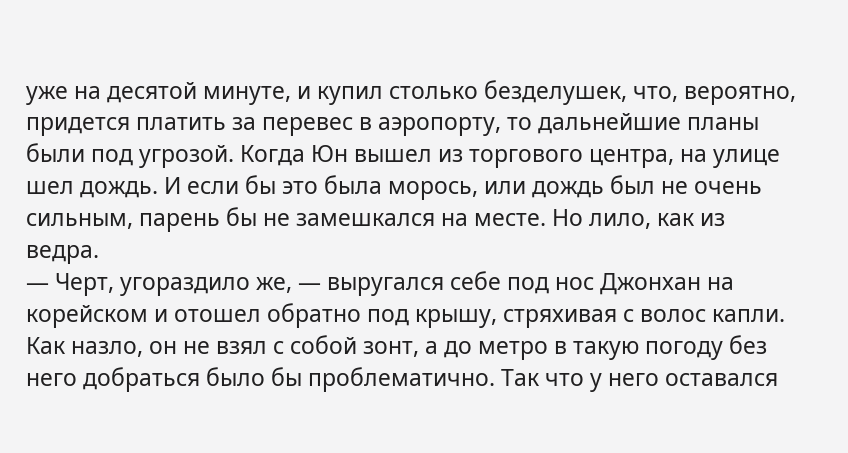уже на десятой минуте, и купил столько безделушек, что, вероятно, придется платить за перевес в аэропорту, то дальнейшие планы были под угрозой. Когда Юн вышел из торгового центра, на улице шел дождь. И если бы это была морось, или дождь был не очень сильным, парень бы не замешкался на месте. Но лило, как из ведра.
— Черт, угораздило же, — выругался себе под нос Джонхан на корейском и отошел обратно под крышу, стряхивая с волос капли.
Как назло, он не взял с собой зонт, а до метро в такую погоду без него добраться было бы проблематично. Так что у него оставался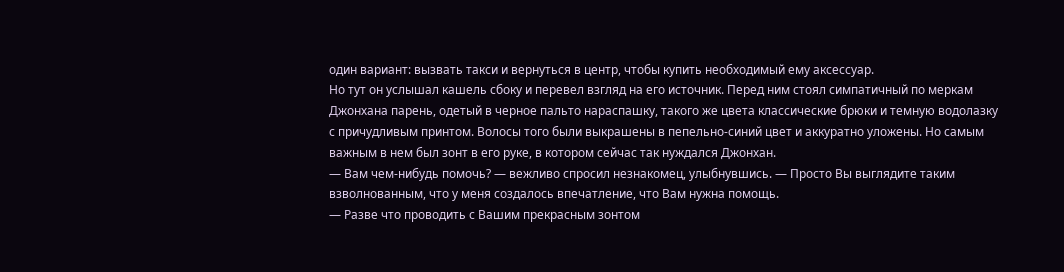один вариант: вызвать такси и вернуться в центр, чтобы купить необходимый ему аксессуар.
Но тут он услышал кашель сбоку и перевел взгляд на его источник. Перед ним стоял симпатичный по меркам Джонхана парень, одетый в черное пальто нараспашку, такого же цвета классические брюки и темную водолазку с причудливым принтом. Волосы того были выкрашены в пепельно-синий цвет и аккуратно уложены. Но самым важным в нем был зонт в его руке, в котором сейчас так нуждался Джонхан.
— Вам чем-нибудь помочь? — вежливо спросил незнакомец, улыбнувшись. — Просто Вы выглядите таким взволнованным, что у меня создалось впечатление, что Вам нужна помощь.
— Разве что проводить с Вашим прекрасным зонтом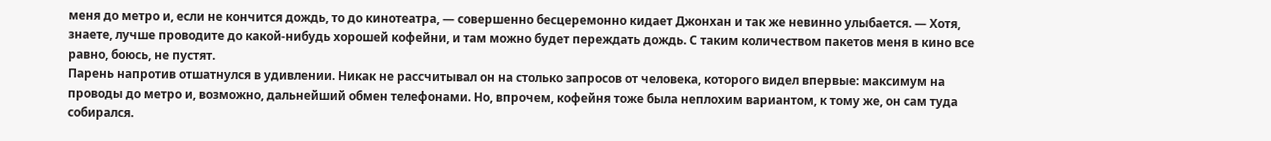меня до метро и, если не кончится дождь, то до кинотеатра, — совершенно бесцеремонно кидает Джонхан и так же невинно улыбается. — Хотя, знаете, лучше проводите до какой-нибудь хорошей кофейни, и там можно будет переждать дождь. С таким количеством пакетов меня в кино все равно, боюсь, не пустят.
Парень напротив отшатнулся в удивлении. Никак не рассчитывал он на столько запросов от человека, которого видел впервые: максимум на проводы до метро и, возможно, дальнейший обмен телефонами. Но, впрочем, кофейня тоже была неплохим вариантом, к тому же, он сам туда собирался.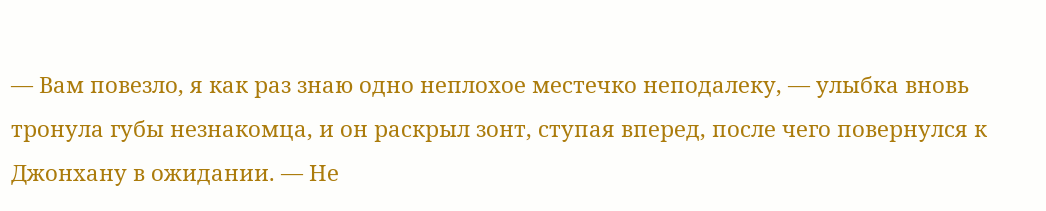— Вам повезло, я как раз знаю одно неплохое местечко неподалеку, — улыбка вновь тронула губы незнакомца, и он раскрыл зонт, ступая вперед, после чего повернулся к Джонхану в ожидании. — Не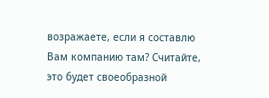возражаете, если я составлю Вам компанию там? Считайте, это будет своеобразной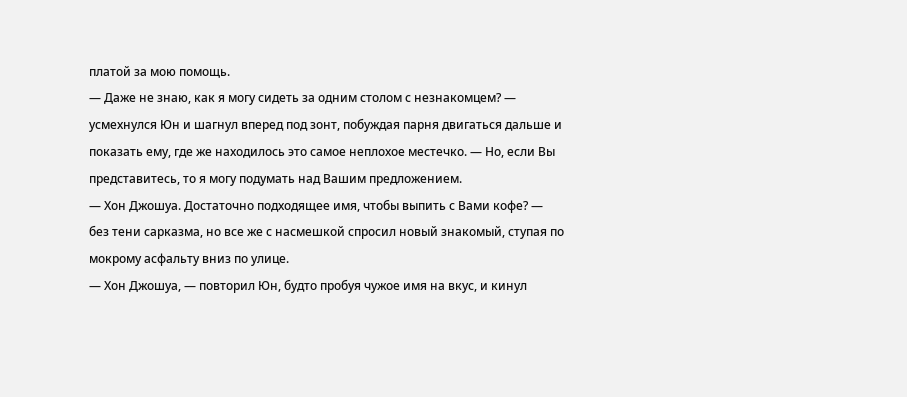платой за мою помощь.
— Даже не знаю, как я могу сидеть за одним столом с незнакомцем? — усмехнулся Юн и шагнул вперед под зонт, побуждая парня двигаться дальше и показать ему, где же находилось это самое неплохое местечко. — Но, если Вы представитесь, то я могу подумать над Вашим предложением.
— Хон Джошуа. Достаточно подходящее имя, чтобы выпить с Вами кофе? — без тени сарказма, но все же с насмешкой спросил новый знакомый, ступая по мокрому асфальту вниз по улице.
— Хон Джошуа, — повторил Юн, будто пробуя чужое имя на вкус, и кинул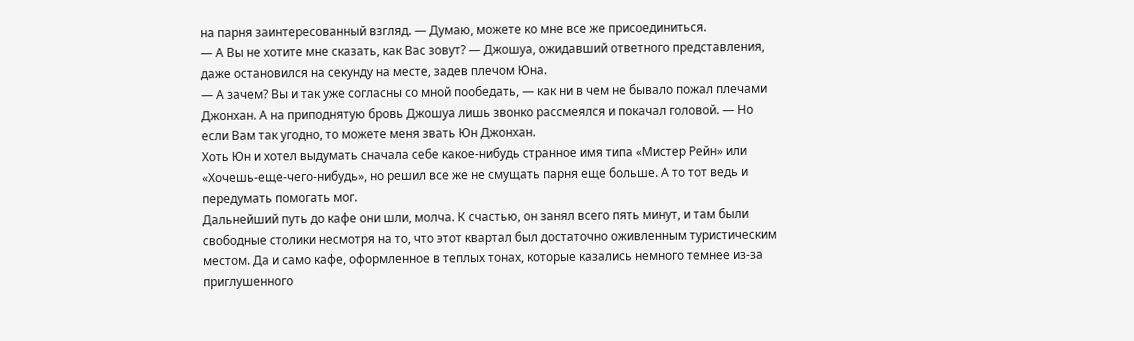на парня заинтересованный взгляд. — Думаю, можете ко мне все же присоединиться.
— А Вы не хотите мне сказать, как Вас зовут? — Джошуа, ожидавший ответного представления, даже остановился на секунду на месте, задев плечом Юна.
— А зачем? Вы и так уже согласны со мной пообедать, — как ни в чем не бывало пожал плечами Джонхан. А на приподнятую бровь Джошуа лишь звонко рассмеялся и покачал головой. — Но если Вам так угодно, то можете меня звать Юн Джонхан.
Хоть Юн и хотел выдумать сначала себе какое-нибудь странное имя типа «Мистер Рейн» или «Хочешь-еще-чего-нибудь», но решил все же не смущать парня еще больше. А то тот ведь и передумать помогать мог.
Дальнейший путь до кафе они шли, молча. К счастью, он занял всего пять минут, и там были свободные столики несмотря на то, что этот квартал был достаточно оживленным туристическим местом. Да и само кафе, оформленное в теплых тонах, которые казались немного темнее из-за приглушенного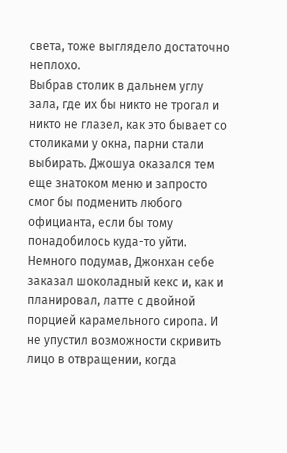света, тоже выглядело достаточно неплохо.
Выбрав столик в дальнем углу зала, где их бы никто не трогал и никто не глазел, как это бывает со столиками у окна, парни стали выбирать. Джошуа оказался тем еще знатоком меню и запросто смог бы подменить любого официанта, если бы тому понадобилось куда-то уйти.
Немного подумав, Джонхан себе заказал шоколадный кекс и, как и планировал, латте с двойной порцией карамельного сиропа. И не упустил возможности скривить лицо в отвращении, когда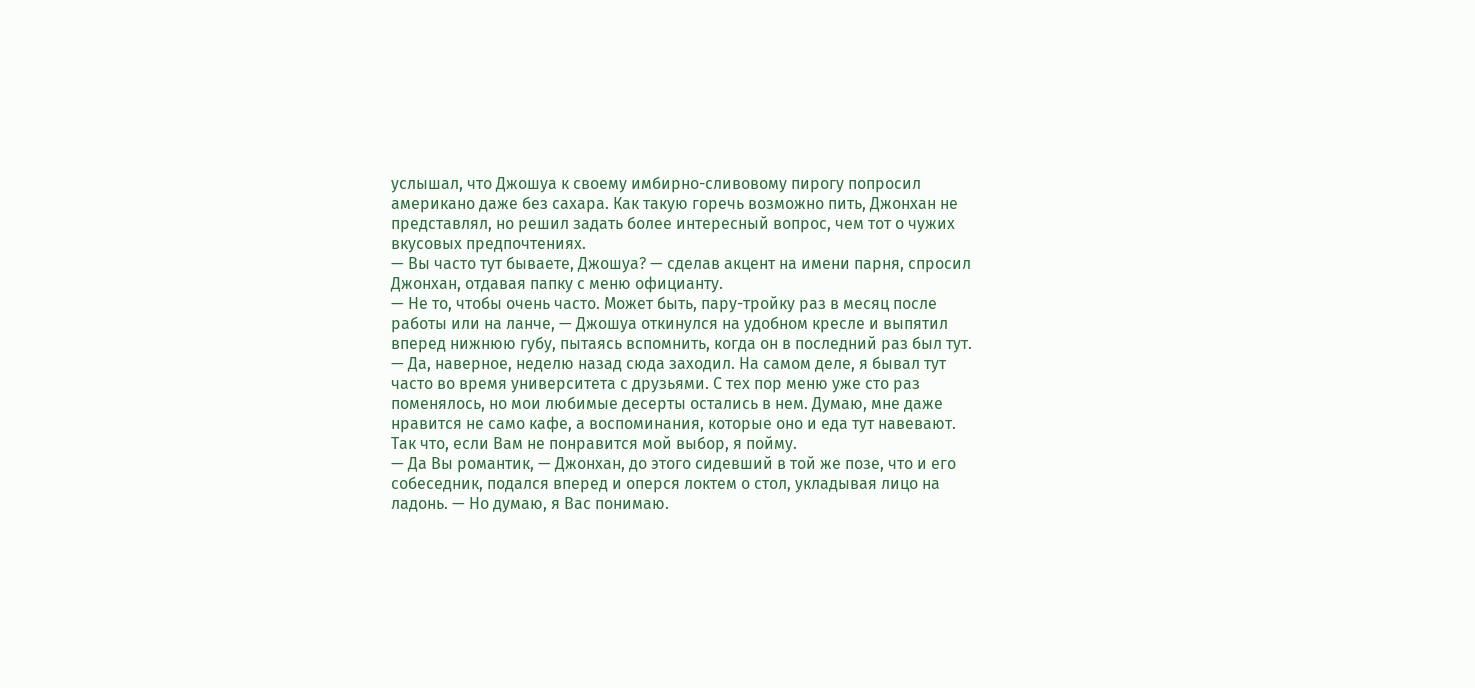услышал, что Джошуа к своему имбирно-сливовому пирогу попросил американо даже без сахара. Как такую горечь возможно пить, Джонхан не представлял, но решил задать более интересный вопрос, чем тот о чужих вкусовых предпочтениях.
— Вы часто тут бываете, Джошуа? — сделав акцент на имени парня, спросил Джонхан, отдавая папку с меню официанту.
— Не то, чтобы очень часто. Может быть, пару-тройку раз в месяц после работы или на ланче, — Джошуа откинулся на удобном кресле и выпятил вперед нижнюю губу, пытаясь вспомнить, когда он в последний раз был тут. — Да, наверное, неделю назад сюда заходил. На самом деле, я бывал тут часто во время университета с друзьями. С тех пор меню уже сто раз поменялось, но мои любимые десерты остались в нем. Думаю, мне даже нравится не само кафе, а воспоминания, которые оно и еда тут навевают. Так что, если Вам не понравится мой выбор, я пойму.
— Да Вы романтик, — Джонхан, до этого сидевший в той же позе, что и его собеседник, подался вперед и оперся локтем о стол, укладывая лицо на ладонь. — Но думаю, я Вас понимаю.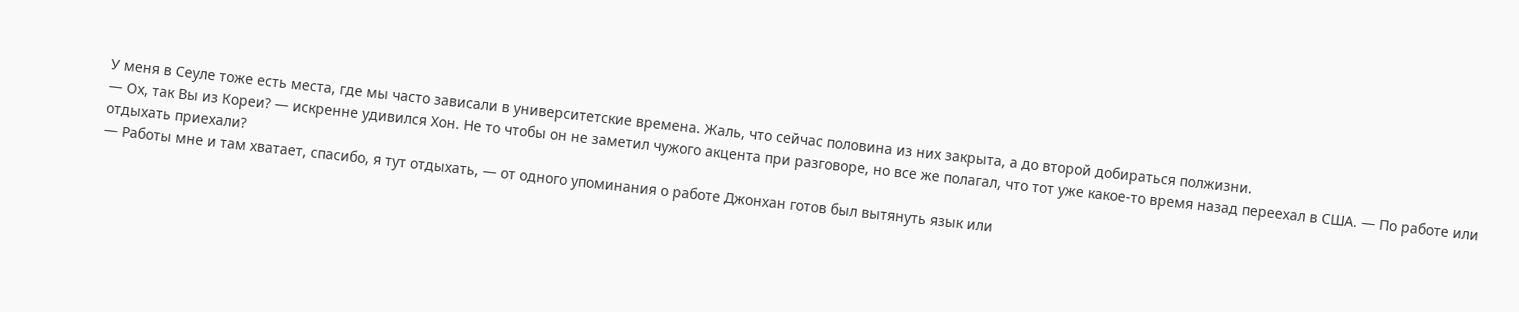У меня в Сеуле тоже есть места, где мы часто зависали в университетские времена. Жаль, что сейчас половина из них закрыта, а до второй добираться полжизни.
— Ох, так Вы из Кореи? — искренне удивился Хон. Не то чтобы он не заметил чужого акцента при разговоре, но все же полагал, что тот уже какое-то время назад переехал в США. — По работе или отдыхать приехали?
— Работы мне и там хватает, спасибо, я тут отдыхать, — от одного упоминания о работе Джонхан готов был вытянуть язык или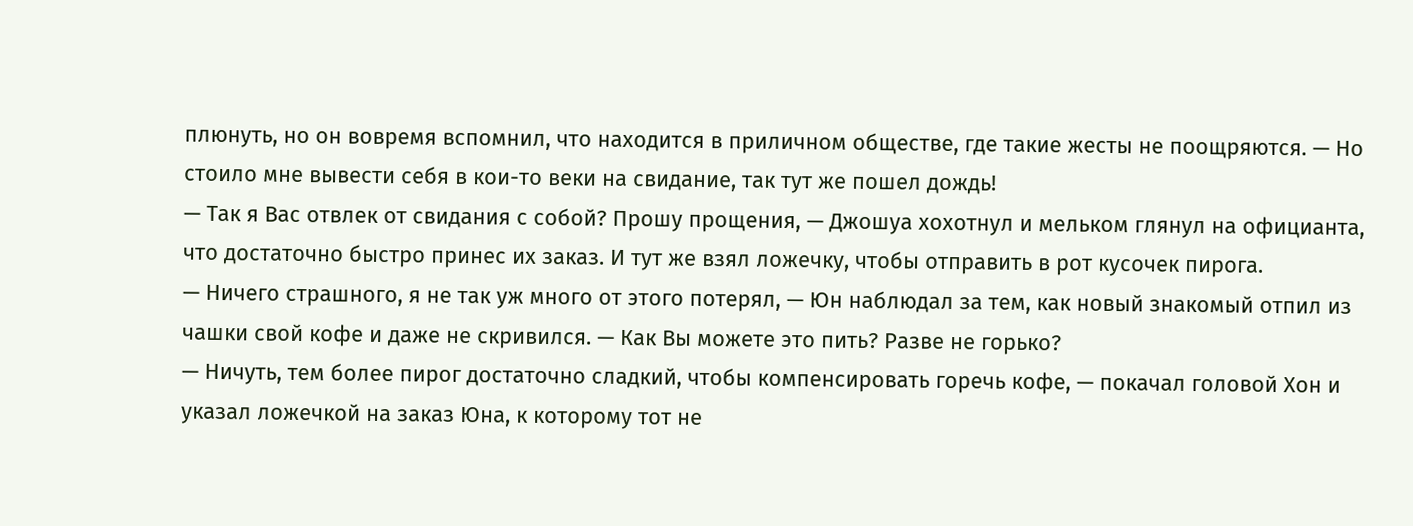плюнуть, но он вовремя вспомнил, что находится в приличном обществе, где такие жесты не поощряются. — Но стоило мне вывести себя в кои-то веки на свидание, так тут же пошел дождь!
— Так я Вас отвлек от свидания с собой? Прошу прощения, — Джошуа хохотнул и мельком глянул на официанта, что достаточно быстро принес их заказ. И тут же взял ложечку, чтобы отправить в рот кусочек пирога.
— Ничего страшного, я не так уж много от этого потерял, — Юн наблюдал за тем, как новый знакомый отпил из чашки свой кофе и даже не скривился. — Как Вы можете это пить? Разве не горько?
— Ничуть, тем более пирог достаточно сладкий, чтобы компенсировать горечь кофе, — покачал головой Хон и указал ложечкой на заказ Юна, к которому тот не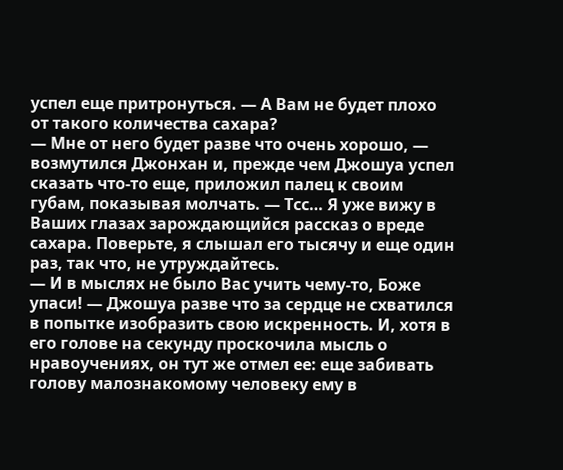успел еще притронуться. — А Вам не будет плохо от такого количества сахара?
— Мне от него будет разве что очень хорошо, — возмутился Джонхан и, прежде чем Джошуа успел сказать что-то еще, приложил палец к своим губам, показывая молчать. — Тсс… Я уже вижу в Ваших глазах зарождающийся рассказ о вреде сахара. Поверьте, я слышал его тысячу и еще один раз, так что, не утруждайтесь.
— И в мыслях не было Вас учить чему-то, Боже упаси! — Джошуа разве что за сердце не схватился в попытке изобразить свою искренность. И, хотя в его голове на секунду проскочила мысль о нравоучениях, он тут же отмел ее: еще забивать голову малознакомому человеку ему в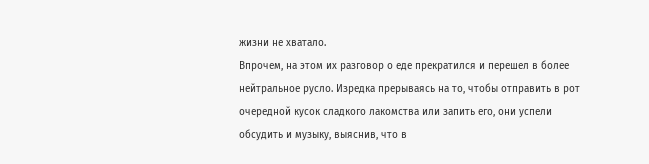жизни не хватало.
Впрочем, на этом их разговор о еде прекратился и перешел в более нейтральное русло. Изредка прерываясь на то, чтобы отправить в рот очередной кусок сладкого лакомства или запить его, они успели обсудить и музыку, выяснив, что в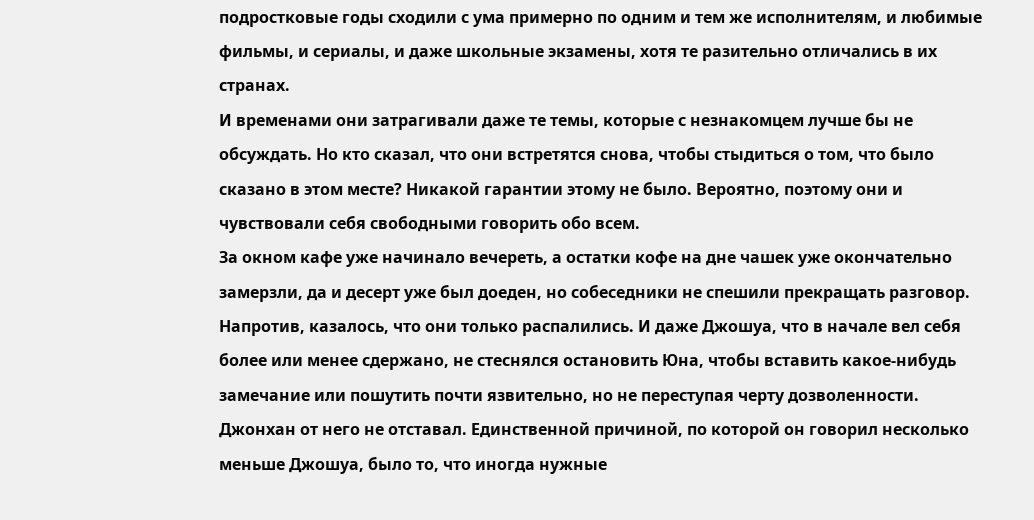подростковые годы сходили с ума примерно по одним и тем же исполнителям, и любимые фильмы, и сериалы, и даже школьные экзамены, хотя те разительно отличались в их странах.
И временами они затрагивали даже те темы, которые с незнакомцем лучше бы не обсуждать. Но кто сказал, что они встретятся снова, чтобы стыдиться о том, что было сказано в этом месте? Никакой гарантии этому не было. Вероятно, поэтому они и чувствовали себя свободными говорить обо всем.
За окном кафе уже начинало вечереть, а остатки кофе на дне чашек уже окончательно замерзли, да и десерт уже был доеден, но собеседники не спешили прекращать разговор. Напротив, казалось, что они только распалились. И даже Джошуа, что в начале вел себя более или менее сдержано, не стеснялся остановить Юна, чтобы вставить какое-нибудь замечание или пошутить почти язвительно, но не переступая черту дозволенности.
Джонхан от него не отставал. Единственной причиной, по которой он говорил несколько меньше Джошуа, было то, что иногда нужные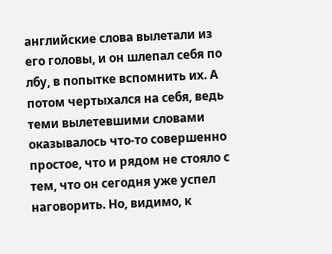английские слова вылетали из его головы, и он шлепал себя по лбу, в попытке вспомнить их. А потом чертыхался на себя, ведь теми вылетевшими словами оказывалось что-то совершенно простое, что и рядом не стояло с тем, что он сегодня уже успел наговорить. Но, видимо, к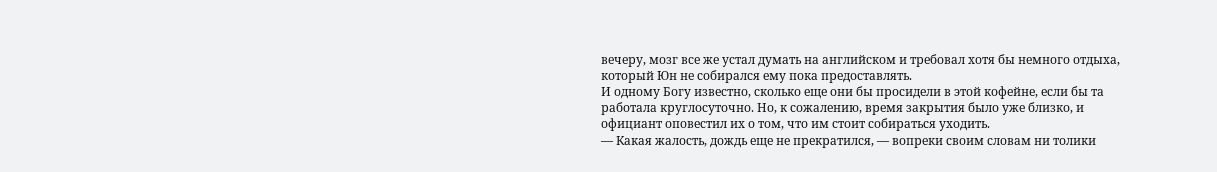вечеру, мозг все же устал думать на английском и требовал хотя бы немного отдыха, который Юн не собирался ему пока предоставлять.
И одному Богу известно, сколько еще они бы просидели в этой кофейне, если бы та работала круглосуточно. Но, к сожалению, время закрытия было уже близко, и официант оповестил их о том, что им стоит собираться уходить.
— Какая жалость, дождь еще не прекратился, — вопреки своим словам ни толики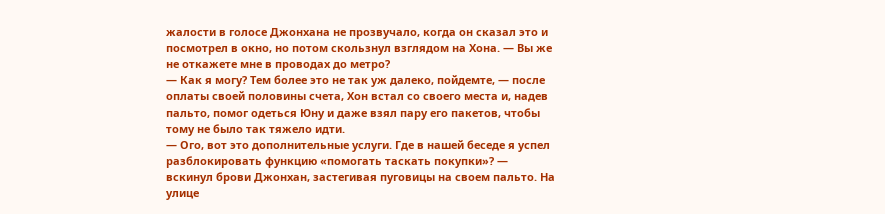жалости в голосе Джонхана не прозвучало, когда он сказал это и посмотрел в окно, но потом скользнул взглядом на Хона. — Вы же не откажете мне в проводах до метро?
— Как я могу? Тем более это не так уж далеко, пойдемте, — после оплаты своей половины счета, Хон встал со своего места и, надев пальто, помог одеться Юну и даже взял пару его пакетов, чтобы тому не было так тяжело идти.
— Ого, вот это дополнительные услуги. Где в нашей беседе я успел разблокировать функцию «помогать таскать покупки»? — вскинул брови Джонхан, застегивая пуговицы на своем пальто. На улице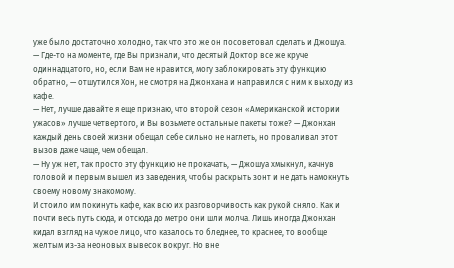уже было достаточно холодно, так что это же он посоветовал сделать и Джошуа.
— Где-то на моменте, где Вы признали, что десятый Доктор все же круче одиннадцатого, но, если Вам не нравится, могу заблокировать эту функцию обратно, — отшутился Хон, не смотря на Джонхана и направился с ним к выходу из кафе.
— Нет, лучше давайте я еще признаю, что второй сезон «Американской истории ужасов» лучше четвертого, и Вы возьмете остальные пакеты тоже? — Джонхан каждый день своей жизни обещал себе сильно не наглеть, но проваливал этот вызов даже чаще, чем обещал.
— Ну уж нет, так просто эту функцию не прокачать, — Джошуа хмыкнул, качнув головой и первым вышел из заведения, чтобы раскрыть зонт и не дать намокнуть своему новому знакомому.
И стоило им покинуть кафе, как всю их разговорчивость как рукой сняло. Как и почти весь путь сюда, и отсюда до метро они шли молча. Лишь иногда Джонхан кидал взгляд на чужое лицо, что казалось то бледнее, то краснее, то вообще желтым из-за неоновых вывесок вокруг. Но вне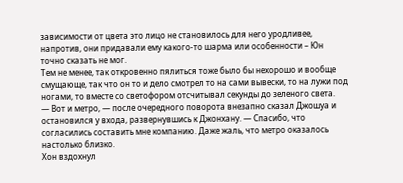зависимости от цвета это лицо не становилось для него уродливее, напротив, они придавали ему какого-то шарма или особенности – Юн точно сказать не мог.
Тем не менее, так откровенно пялиться тоже было бы нехорошо и вообще смущающе, так что он то и дело смотрел то на сами вывески, то на лужи под ногами, то вместе со светофором отсчитывал секунды до зеленого света.
— Вот и метро, — после очередного поворота внезапно сказал Джошуа и остановился у входа, развернувшись к Джонхану. — Спасибо, что согласились составить мне компанию. Даже жаль, что метро оказалось настолько близко.
Хон вздохнул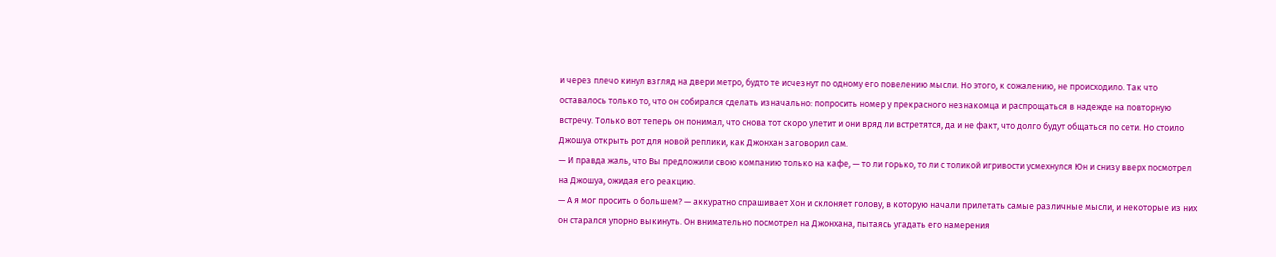и через плечо кинул взгляд на двери метро, будто те исчезнут по одному его повелению мысли. Но этого, к сожалению, не происходило. Так что оставалось только то, что он собирался сделать изначально: попросить номер у прекрасного незнакомца и распрощаться в надежде на повторную встречу. Только вот теперь он понимал, что снова тот скоро улетит и они вряд ли встретятся, да и не факт, что долго будут общаться по сети. Но стоило Джошуа открыть рот для новой реплики, как Джонхан заговорил сам.
— И правда жаль, что Вы предложили свою компанию только на кафе, — то ли горько, то ли с толикой игривости усмехнулся Юн и снизу вверх посмотрел на Джошуа, ожидая его реакцию.
— А я мог просить о большем? — аккуратно спрашивает Хон и склоняет голову, в которую начали прилетать самые различные мысли, и некоторые из них он старался упорно выкинуть. Он внимательно посмотрел на Джонхана, пытаясь угадать его намерения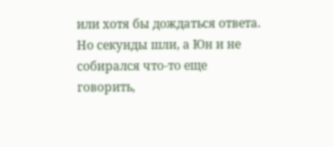или хотя бы дождаться ответа.
Но секунды шли, а Юн и не собирался что-то еще говорить,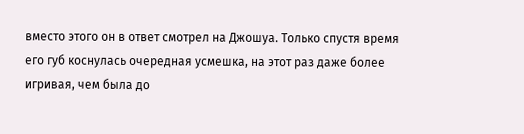вместо этого он в ответ смотрел на Джошуа. Только спустя время его губ коснулась очередная усмешка, на этот раз даже более игривая, чем была до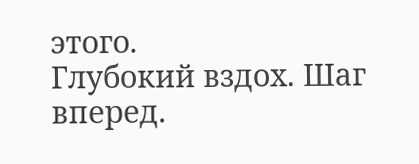этого.
Глубокий вздох. Шаг вперед.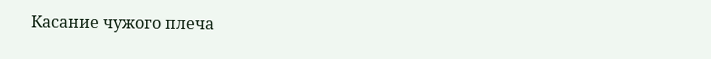Касание чужого плеча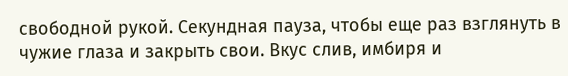свободной рукой. Секундная пауза, чтобы еще раз взглянуть в чужие глаза и закрыть свои. Вкус слив, имбиря и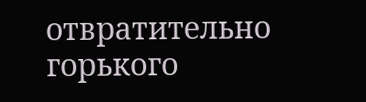отвратительно горького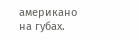американо на губах.